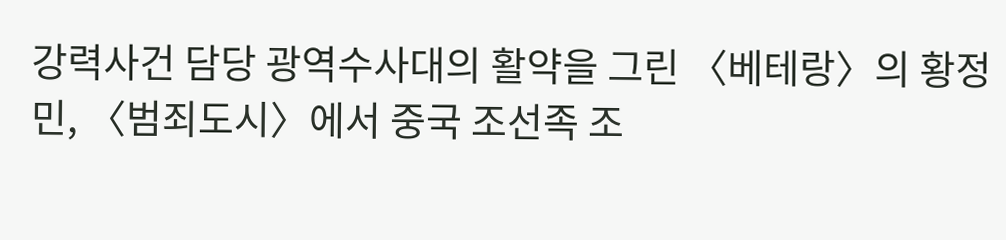강력사건 담당 광역수사대의 활약을 그린 〈베테랑〉의 황정민, 〈범죄도시〉에서 중국 조선족 조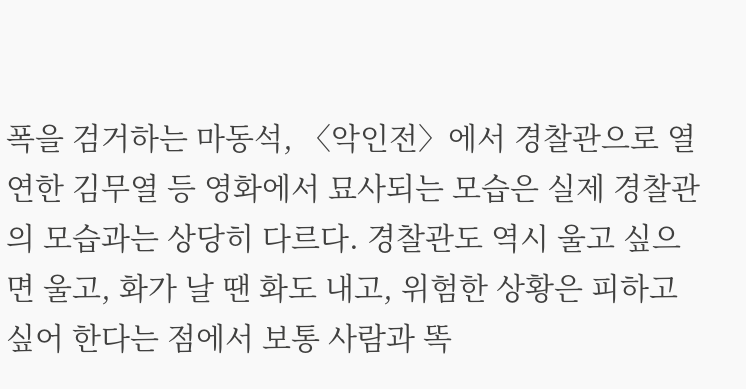폭을 검거하는 마동석, 〈악인전〉에서 경찰관으로 열연한 김무열 등 영화에서 묘사되는 모습은 실제 경찰관의 모습과는 상당히 다르다. 경찰관도 역시 울고 싶으면 울고, 화가 날 땐 화도 내고, 위험한 상황은 피하고 싶어 한다는 점에서 보통 사람과 똑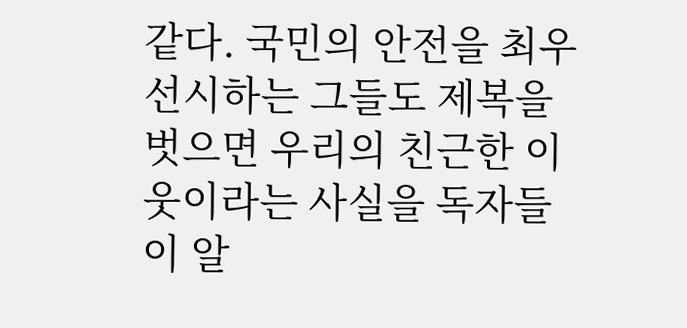같다. 국민의 안전을 최우선시하는 그들도 제복을 벗으면 우리의 친근한 이웃이라는 사실을 독자들이 알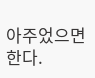아주었으면 한다.